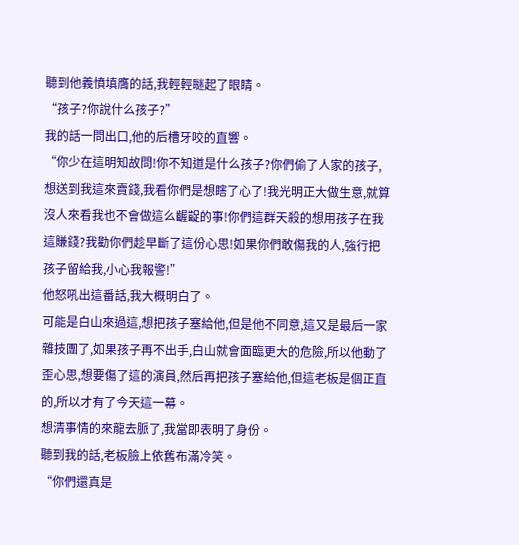聽到他義憤填膺的話,我輕輕瞇起了眼睛。
“孩子?你說什么孩子?”
我的話一問出口,他的后槽牙咬的直響。
“你少在這明知故問!你不知道是什么孩子?你們偷了人家的孩子,想送到我這來賣錢,我看你們是想瞎了心了!我光明正大做生意,就算沒人來看我也不會做這么齷齪的事!你們這群天殺的想用孩子在我這賺錢?我勸你們趁早斷了這份心思!如果你們敢傷我的人,強行把孩子留給我,小心我報警!”
他怒吼出這番話,我大概明白了。
可能是白山來過這,想把孩子塞給他,但是他不同意,這又是最后一家雜技團了,如果孩子再不出手,白山就會面臨更大的危險,所以他動了歪心思,想要傷了這的演員,然后再把孩子塞給他,但這老板是個正直的,所以才有了今天這一幕。
想清事情的來龍去脈了,我當即表明了身份。
聽到我的話,老板臉上依舊布滿冷笑。
“你們還真是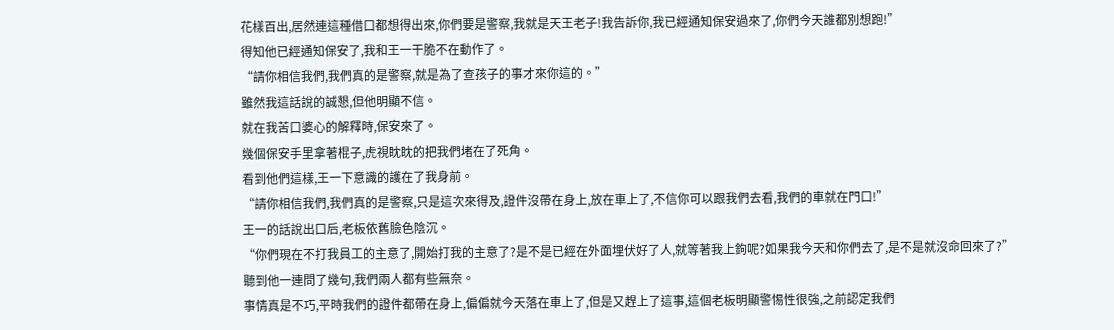花樣百出,居然連這種借口都想得出來,你們要是警察,我就是天王老子!我告訴你,我已經通知保安過來了,你們今天誰都別想跑!”
得知他已經通知保安了,我和王一干脆不在動作了。
“請你相信我們,我們真的是警察,就是為了查孩子的事才來你這的。”
雖然我這話說的誠懇,但他明顯不信。
就在我苦口婆心的解釋時,保安來了。
幾個保安手里拿著棍子,虎視眈眈的把我們堵在了死角。
看到他們這樣,王一下意識的護在了我身前。
“請你相信我們,我們真的是警察,只是這次來得及,證件沒帶在身上,放在車上了,不信你可以跟我們去看,我們的車就在門口!”
王一的話說出口后,老板依舊臉色陰沉。
“你們現在不打我員工的主意了,開始打我的主意了?是不是已經在外面埋伏好了人,就等著我上鉤呢?如果我今天和你們去了,是不是就沒命回來了?”
聽到他一連問了幾句,我們兩人都有些無奈。
事情真是不巧,平時我們的證件都帶在身上,偏偏就今天落在車上了,但是又趕上了這事,這個老板明顯警惕性很強,之前認定我們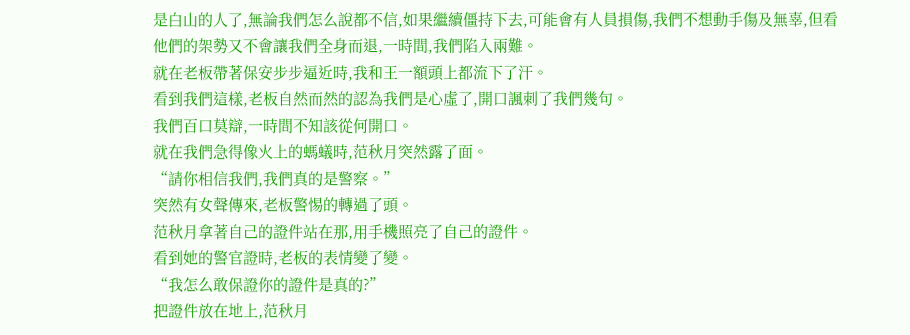是白山的人了,無論我們怎么說都不信,如果繼續僵持下去,可能會有人員損傷,我們不想動手傷及無辜,但看他們的架勢又不會讓我們全身而退,一時間,我們陷入兩難。
就在老板帶著保安步步逼近時,我和王一額頭上都流下了汗。
看到我們這樣,老板自然而然的認為我們是心虛了,開口諷刺了我們幾句。
我們百口莫辯,一時間不知該從何開口。
就在我們急得像火上的螞蟻時,范秋月突然露了面。
“請你相信我們,我們真的是警察。”
突然有女聲傳來,老板警惕的轉過了頭。
范秋月拿著自己的證件站在那,用手機照亮了自己的證件。
看到她的警官證時,老板的表情變了變。
“我怎么敢保證你的證件是真的?”
把證件放在地上,范秋月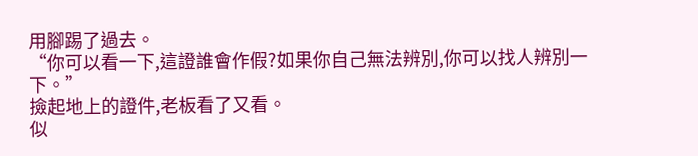用腳踢了過去。
“你可以看一下,這證誰會作假?如果你自己無法辨別,你可以找人辨別一下。”
撿起地上的證件,老板看了又看。
似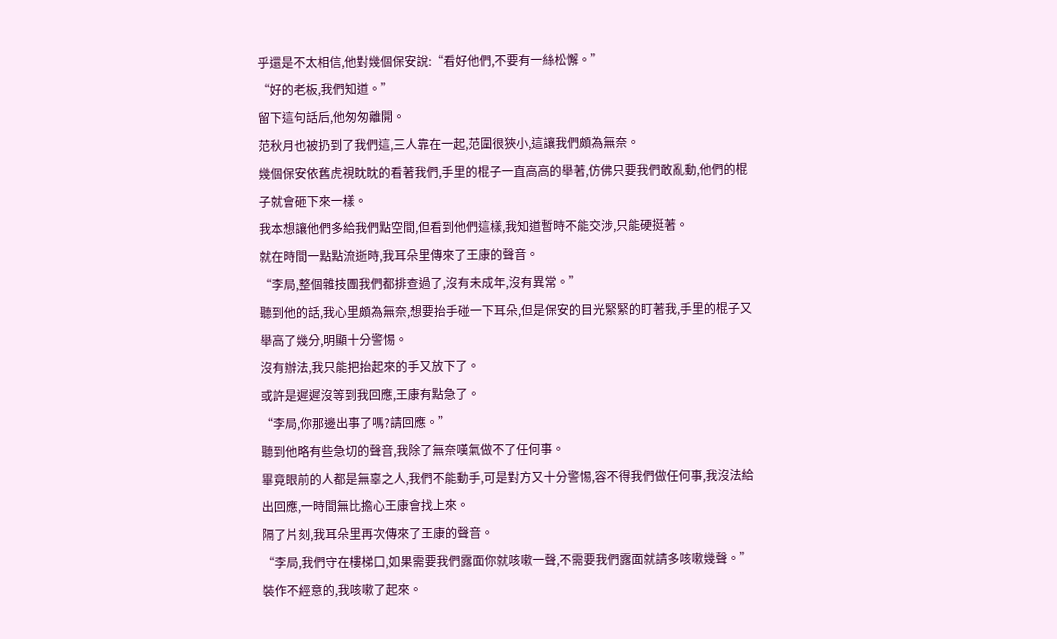乎還是不太相信,他對幾個保安說:“看好他們,不要有一絲松懈。”
“好的老板,我們知道。”
留下這句話后,他匆匆離開。
范秋月也被扔到了我們這,三人靠在一起,范圍很狹小,這讓我們頗為無奈。
幾個保安依舊虎視眈眈的看著我們,手里的棍子一直高高的舉著,仿佛只要我們敢亂動,他們的棍子就會砸下來一樣。
我本想讓他們多給我們點空間,但看到他們這樣,我知道暫時不能交涉,只能硬挺著。
就在時間一點點流逝時,我耳朵里傳來了王康的聲音。
“李局,整個雜技團我們都排查過了,沒有未成年,沒有異常。”
聽到他的話,我心里頗為無奈,想要抬手碰一下耳朵,但是保安的目光緊緊的盯著我,手里的棍子又舉高了幾分,明顯十分警惕。
沒有辦法,我只能把抬起來的手又放下了。
或許是遲遲沒等到我回應,王康有點急了。
“李局,你那邊出事了嗎?請回應。”
聽到他略有些急切的聲音,我除了無奈嘆氣做不了任何事。
畢竟眼前的人都是無辜之人,我們不能動手,可是對方又十分警惕,容不得我們做任何事,我沒法給出回應,一時間無比擔心王康會找上來。
隔了片刻,我耳朵里再次傳來了王康的聲音。
“李局,我們守在樓梯口,如果需要我們露面你就咳嗽一聲,不需要我們露面就請多咳嗽幾聲。”
裝作不經意的,我咳嗽了起來。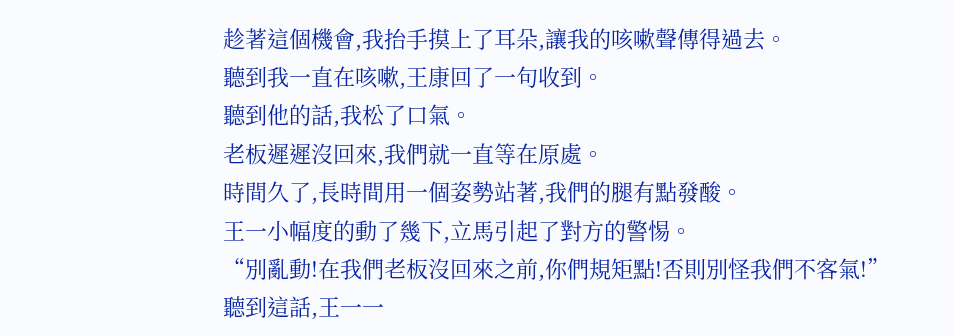趁著這個機會,我抬手摸上了耳朵,讓我的咳嗽聲傳得過去。
聽到我一直在咳嗽,王康回了一句收到。
聽到他的話,我松了口氣。
老板遲遲沒回來,我們就一直等在原處。
時間久了,長時間用一個姿勢站著,我們的腿有點發酸。
王一小幅度的動了幾下,立馬引起了對方的警惕。
“別亂動!在我們老板沒回來之前,你們規矩點!否則別怪我們不客氣!”
聽到這話,王一一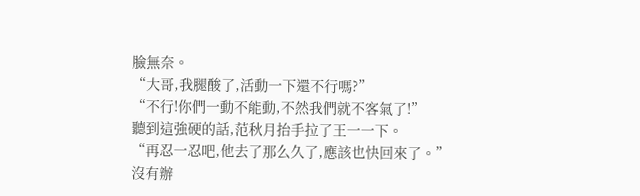臉無奈。
“大哥,我腿酸了,活動一下還不行嗎?”
“不行!你們一動不能動,不然我們就不客氣了!”
聽到這強硬的話,范秋月抬手拉了王一一下。
“再忍一忍吧,他去了那么久了,應該也快回來了。”
沒有辦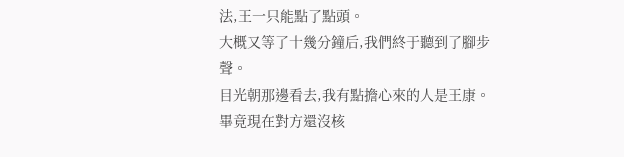法,王一只能點了點頭。
大概又等了十幾分鐘后,我們終于聽到了腳步聲。
目光朝那邊看去,我有點擔心來的人是王康。
畢竟現在對方還沒核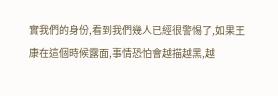實我們的身份,看到我們幾人已經很警惕了,如果王康在這個時候露面,事情恐怕會越描越黑,越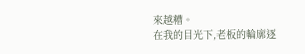來越糟。
在我的目光下,老板的輪廓逐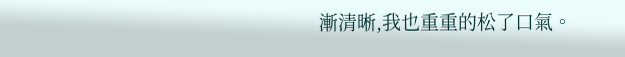漸清晰,我也重重的松了口氣。